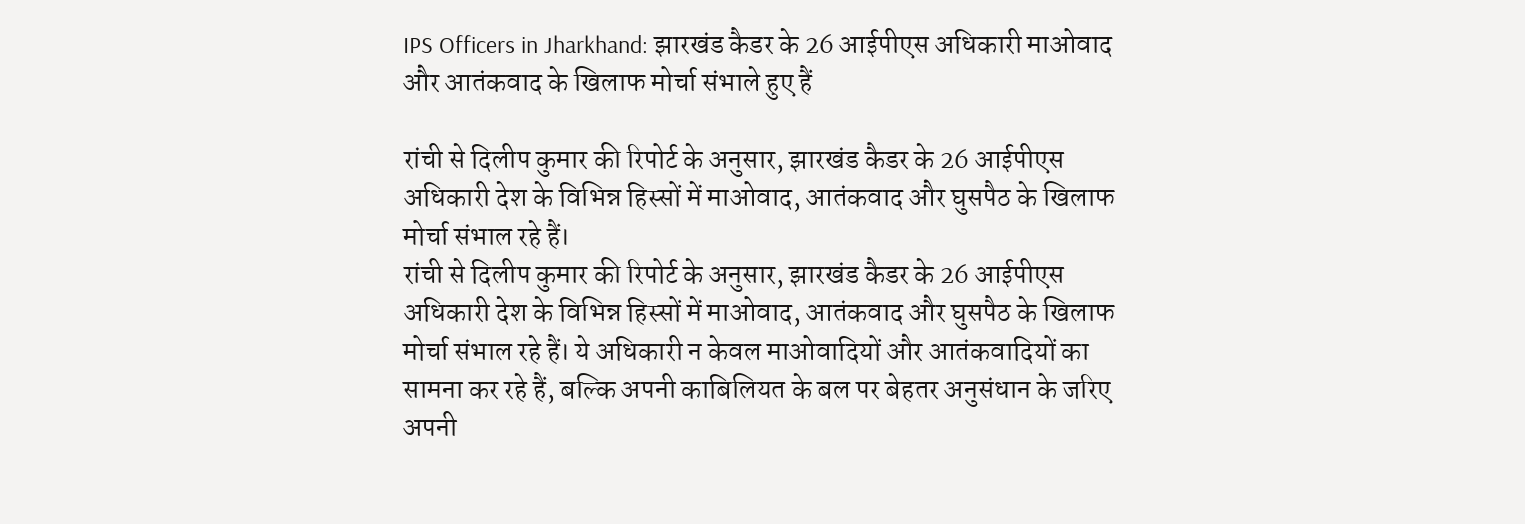IPS Officers in Jharkhand: झारखंड कैडर के 26 आईपीएस अधिकारी माओवाद और आतंकवाद के खिलाफ मोर्चा संभाले हुए हैं

रांची से दिलीप कुमार की रिपोर्ट के अनुसार, झारखंड कैडर के 26 आईपीएस अधिकारी देश के विभिन्न हिस्सों में माओवाद, आतंकवाद और घुसपैठ के खिलाफ मोर्चा संभाल रहे हैं।
रांची से दिलीप कुमार की रिपोर्ट के अनुसार, झारखंड कैडर के 26 आईपीएस अधिकारी देश के विभिन्न हिस्सों में माओवाद, आतंकवाद और घुसपैठ के खिलाफ मोर्चा संभाल रहे हैं। ये अधिकारी न केवल माओवादियों और आतंकवादियों का सामना कर रहे हैं, बल्कि अपनी काबिलियत के बल पर बेहतर अनुसंधान के जरिए अपनी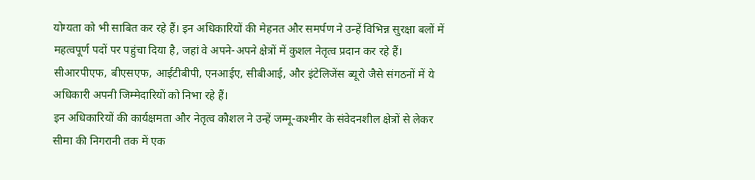योग्यता को भी साबित कर रहे हैं। इन अधिकारियों की मेहनत और समर्पण ने उन्हें विभिन्न सुरक्षा बलों में महत्वपूर्ण पदों पर पहुंचा दिया है, जहां वे अपने-अपने क्षेत्रों में कुशल नेतृत्व प्रदान कर रहे हैं। सीआरपीएफ, बीएसएफ, आईटीबीपी, एनआईए, सीबीआई, और इंटेलिजेंस ब्यूरो जैसे संगठनों में ये अधिकारी अपनी जिम्मेदारियों को निभा रहे हैं।
इन अधिकारियों की कार्यक्षमता और नेतृत्व कौशल ने उन्हें जम्मू-कश्मीर के संवेदनशील क्षेत्रों से लेकर सीमा की निगरानी तक में एक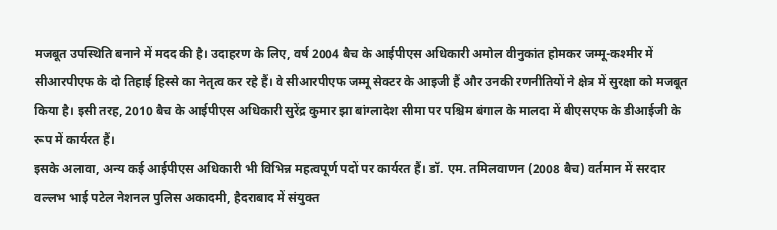मजबूत उपस्थिति बनाने में मदद की है। उदाहरण के लिए, वर्ष 2004 बैच के आईपीएस अधिकारी अमोल वीनुकांत होमकर जम्मू-कश्मीर में सीआरपीएफ के दो तिहाई हिस्से का नेतृत्व कर रहे हैं। वे सीआरपीएफ जम्मू सेक्टर के आइजी हैं और उनकी रणनीतियों ने क्षेत्र में सुरक्षा को मजबूत किया है। इसी तरह, 2010 बैच के आईपीएस अधिकारी सुरेंद्र कुमार झा बांग्लादेश सीमा पर पश्चिम बंगाल के मालदा में बीएसएफ के डीआईजी के रूप में कार्यरत हैं।
इसके अलावा, अन्य कई आईपीएस अधिकारी भी विभिन्न महत्वपूर्ण पदों पर कार्यरत हैं। डॉ. एम. तमिलवाणन (2008 बैच) वर्तमान में सरदार वल्लभ भाई पटेल नेशनल पुलिस अकादमी, हैदराबाद में संयुक्त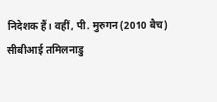निदेशक हैं। वहीं, पी. मुरुगन (2010 बैच) सीबीआई तमिलनाडु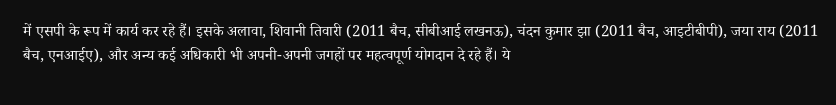में एसपी के रूप में कार्य कर रहे हैं। इसके अलावा, शिवानी तिवारी (2011 बैच, सीबीआई लखनऊ), चंदन कुमार झा (2011 बैच, आइटीबीपी), जया राय (2011 बैच, एनआईए), और अन्य कई अधिकारी भी अपनी-अपनी जगहों पर महत्वपूर्ण योगदान दे रहे हैं। ये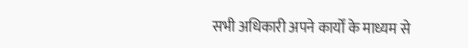सभी अधिकारी अपने कार्यों के माध्यम से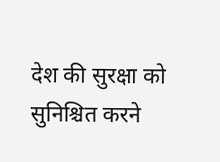देश की सुरक्षा को सुनिश्चित करने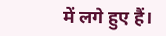में लगे हुए हैं।